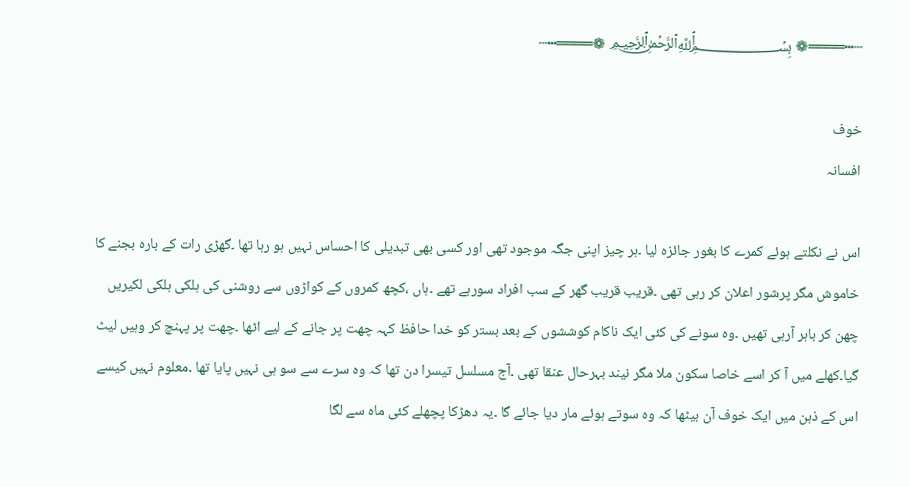┄┅════❁ ﷽ ❁════┅┄

خوف
افسانہ

اس نے نکلتے ہوئے کمرے کا بغور جائزہ لیا ۔ہر چیز اپنی جگہ موجود تھی اور کسی بھی تبدیلی کا احساس نہیں ہو رہا تھا ۔گھڑی رات کے بارہ بجنے کا خاموش مگر پرشور اعلان کر رہی تھی ۔قریب قریب گھر کے سب افراد سورہے تھے ۔ہاں ،کچھ کمروں کے کواڑوں سے روشنی کی ہلکی ہلکی لکیریں چھن کر باہر آرہی تھیں ۔وہ سونے کی کئی ایک ناکام کوششوں کے بعد بستر کو خدا حافظ کہہ چھت پر جانے کے لیے اٹھا ۔چھت پر پہنچ کر وہیں لیٹ گیا۔کھلے میں آ کر اسے خاصا سکون ملا مگر نیند بہرحال عنقا تھی ۔آج مسلسل تیسرا دن تھا کہ وہ سرے سے سو ہی نہیں پایا تھا ۔معلوم نہیں کیسے اس کے ذہن میں ایک خوف آن بیٹھا کہ وہ سوتے ہوئے مار دیا جائے گا ۔یہ دھڑکا پچھلے کئی ماہ سے لگا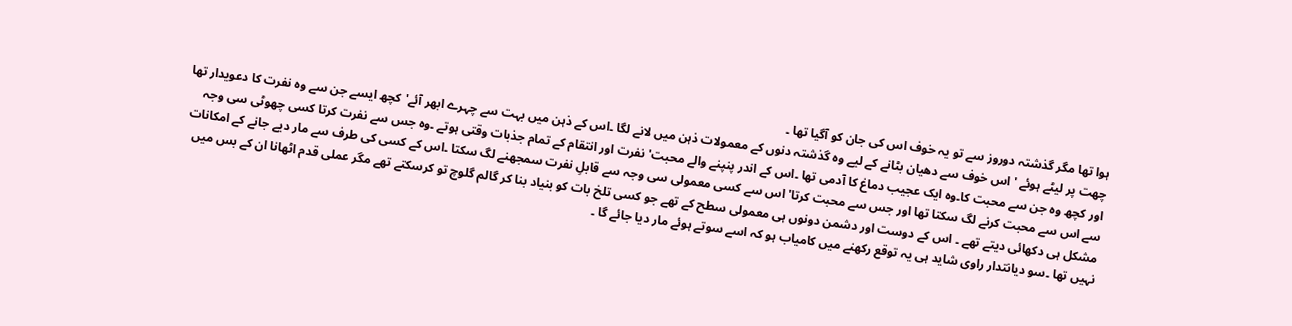ہوا تھا مگر گذشتہ دوروز سے تو یہ خوف اس کی جان کو آگیا تھا ۔
چھت پر لیٹے ہوئے 'اس خوف سے دھیان بٹانے کے لیے وہ گذشتہ دنوں کے معمولات ذہن میں لانے لگا ۔اس کے ذہن میں بہت سے چہرے ابھر آئے'کچھ ایسے جن سے وہ نفرت کا دعویدار تھا اور کچھ وہ جن سے محبت کا۔وہ ایک عجیب دماغ کا آدمی تھا ۔اس کے اندر پنپنے والے محبت'نفرت اور انتقام کے تمام جذبات وقتی ہوتے ۔وہ جس سے نفرت کرتا کسی چھوٹی سی وجہ سے اس سے محبت کرنے لگ سکتا تھا اور جس سے محبت کرتا'اس سے کسی معمولی سی وجہ سے قابلِ نفرت سمجھنے لگ سکتا ۔اس کے کسی کی طرف سے مار دیے جانے کے امکانات مشکل ہی دکھائی دیتے تھے ۔ اس کے دوست اور دشمن دونوں ہی معمولی سطح کے تھے جو کسی تلخ بات کو بنیاد بنا کر گالم گلوچ تو کرسکتے تھے مگر عملی قدم اٹھانا ان کے بس میں نہیں تھا ۔سو دیانتدار راوی شاید ہی یہ توقع رکھنے میں کامیاب ہو کہ اسے سوتے ہوئے مار دیا جائے گا ۔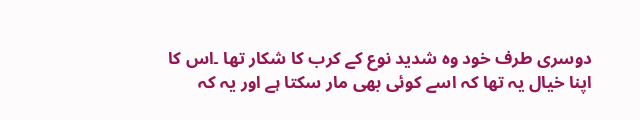دوسری طرف خود وہ شدید نوع کے کرب کا شکار تھا ۔اس کا اپنا خیال یہ تھا کہ اسے کوئی بھی مار سکتا ہے اور یہ کہ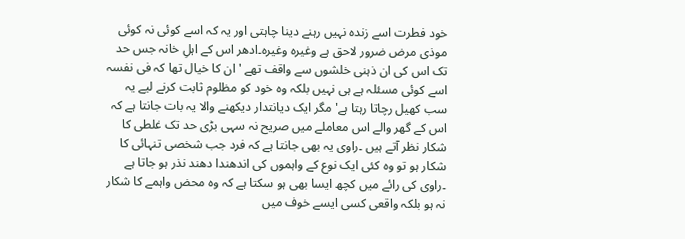خود فطرت اسے زندہ نہیں رہنے دینا چاہتی اور یہ کہ اسے کوئی نہ کوئی موذی مرض ضرور لاحق ہے وغیرہ وغیرہ۔ادھر اس کے اہلِ خانہ جس حد تک اس کی ان ذہنی خلشوں سے واقف تھے 'ان کا خیال تھا کہ فی نفسہ اسے کوئی مسئلہ ہے ہی نہیں بلکہ وہ خود کو مظلوم ثابت کرنے لیے یہ سب کھیل رچاتا رہتا ہے'مگر ایک دیانتدار دیکھنے والا یہ بات جانتا ہے کہ اس کے گھر والے اس معاملے میں صریح نہ سہی بڑی حد تک غلطی کا شکار نظر آتے ہیں ۔راوی یہ بھی جانتا ہے کہ فرد جب شخصی تنہائی کا شکار ہو تو وہ کئی ایک نوع کے واہموں کی اندھندا دھند نذر ہو جاتا ہے ۔راوی کی رائے میں کچھ ایسا بھی ہو سکتا ہے کہ وہ محض واہمے کا شکار نہ ہو بلکہ واقعی کسی ایسے خوف میں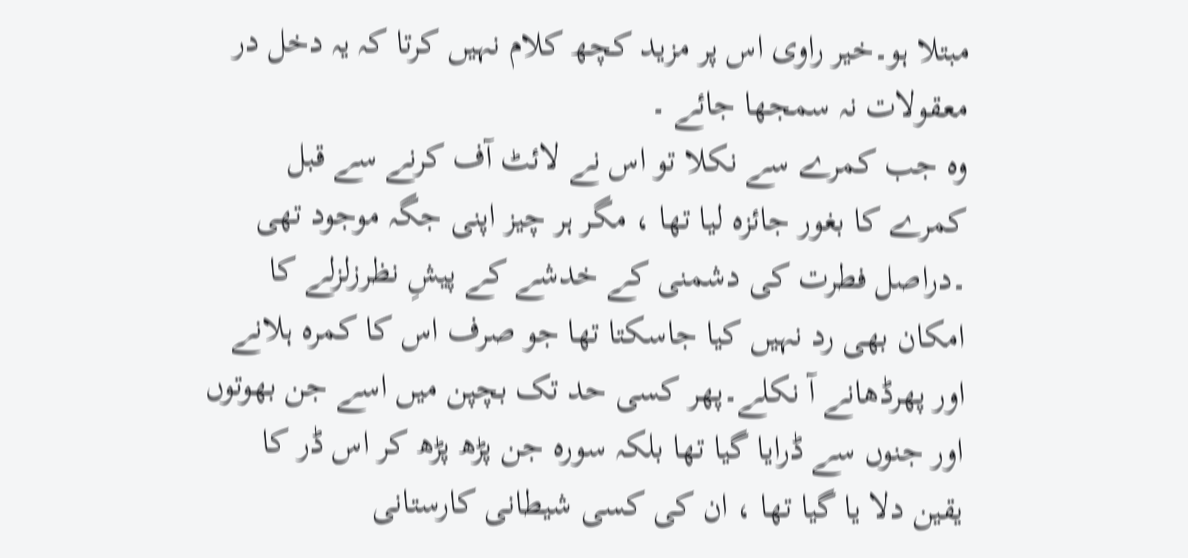مبتلا ہو۔خیر راوی اس پر مزید کچھ کلام نہیں کرتا کہ یہ دخل در معقولات نہ سمجھا جائے ۔
وہ جب کمرے سے نکلا تو اس نے لائٹ آف کرنے سے قبل کمرے کا بغور جائزہ لیا تھا ، مگر ہر چیز اپنی جگہ موجود تھی ۔دراصل فطرت کی دشمنی کے خدشے کے پیشِ نظرزلزلے کا امکان بھی رد نہیں کیا جاسکتا تھا جو صرف اس کا کمرہ ہلانے اور پھرڈھانے آ نکلے۔پھر کسی حد تک بچپن میں اسے جن بھوتوں اور جنوں سے ڈرایا گیا تھا بلکہ سورہ جن پڑھ پڑھ کر اس ڈر کا یقین دلا یا گیا تھا ، ان کی کسی شیطانی کارستانی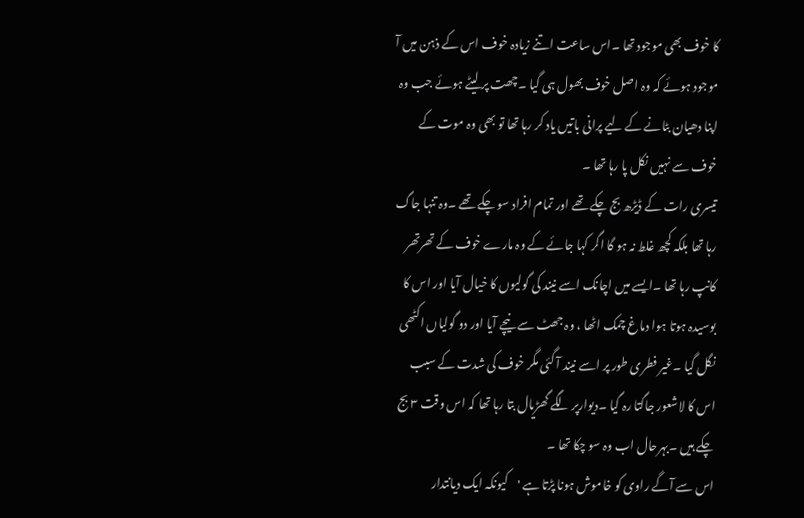کا خوف بھی موجود تھا ۔اس ساعت اتنے زیادہ خوف اس کے ذہن میں آ موجود ہوئے کہ وہ اصل خوف بھول ہی گیا ۔چھت پر لیٹے ہوئے جب وہ اپنا دھیان بٹانے کے لیے پرانی باتیں یاد کر رہا تھا تو بھی وہ موت کے خوف سے نہیں نکل پا رہا تھا ۔
تیسری رات کے ڈیڑھ بج چکے تھے اور تمام افراد سو چکے تھے ۔وہ تنہا جاگ رہا تھا بلکہ کچھ غلط نہ ہو گا اگر کہا جائے کے وہ مارے خوف کے تھرتھر کانپ رہا تھا ۔ایسے میں اچانک اسے نیند کی گولیوں کا خیال آیا اور اس کا بوسیدہ ہوتا ہوا دماغ چمک اٹھا ، وہ جھٹ سے نیچے آیا اور دو گولیاں اکٹھی نگل گیا ۔غیر فطری طور پر اسے نیند آ گئی مگر خوف کی شدت کے سبب اس کا لاشعور جاگتا رہ گیا ۔دیوارپر لگے گھڑیال بتا رہا تھا کہ اس وقت ۳ بج چکے ہیں ۔بہرحال اب وہ سو چکا تھا ۔
اس سے آگے راوی کو خاموش ہونا پڑتا ہے 'کیونکہ ایک دیانتدار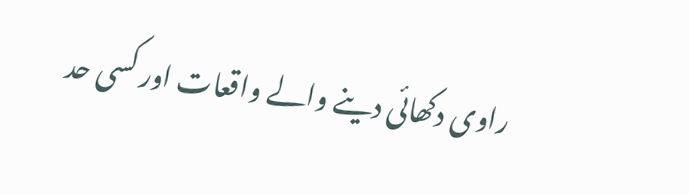راوی دکھائی دینے والے واقعات اور کسی حد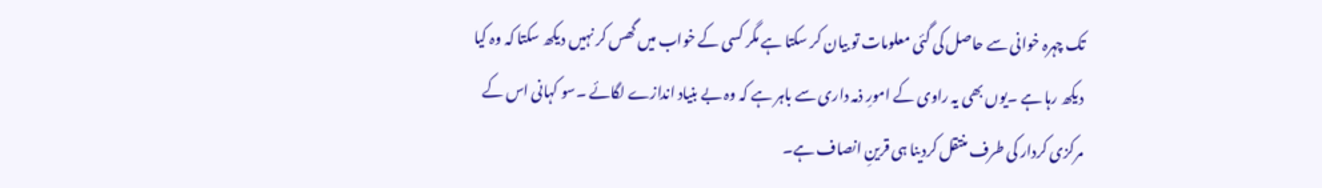تک چہرہ خوانی سے حاصل کی گئی معلومات تو بیان کر سکتا ہے مگر کسی کے خواب میں گھس کر نہیں دیکھ سکتا کہ وہ کیا دیکھ رہا ہے ۔یوں بھی یہ راوی کے امورِ ذمہ داری سے باہر ہے کہ وہ بے بنیاد اندازے لگائے ۔سو کہانی اس کے مرکزی کردار کی طرف منتقل کردینا ہی قرینِ انصاف ہے۔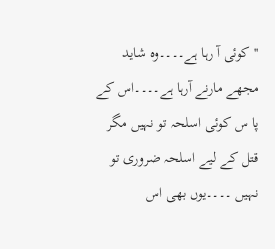''کوئی آ رہا ہے۔۔۔۔وہ شاید مجھے مارنے آرہا ہے۔۔۔۔اس کے پا س کوئی اسلحہ تو نہیں مگر قتل کے لیے اسلحہ ضروری تو نہیں ۔۔۔۔یوں بھی اس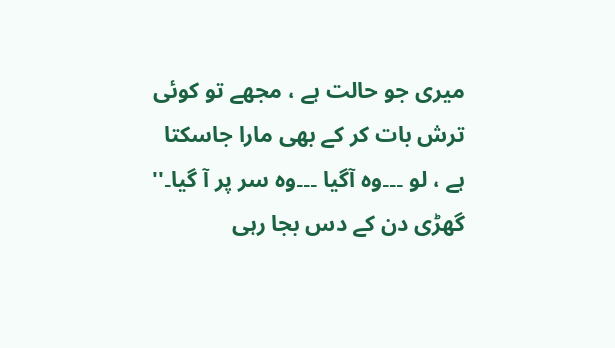میری جو حالت ہے ، مجھے تو کوئی ترش بات کر کے بھی مارا جاسکتا ہے ، لو ۔۔۔وہ آگیا ۔۔۔وہ سر پر آ گیا۔''
گھڑی دن کے دس بجا رہی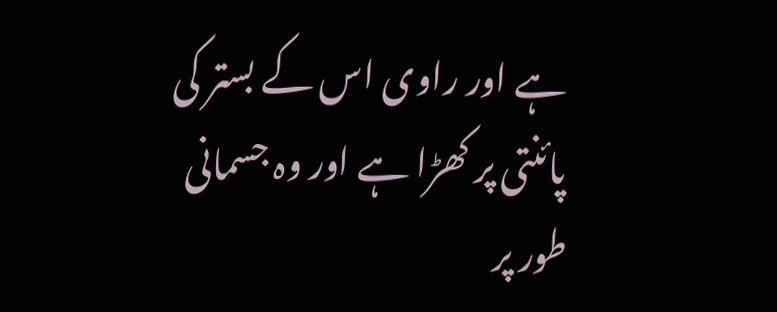ہے اور راوی اس کے بستر کی پائنتی پر کھڑا ہے اور وہ جسمانی طور پر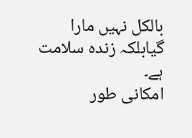بالکل نہیں مارا گیابلکہ زندہ سلامت ہے۔
امکانی طور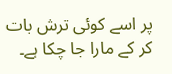پر اسے کوئی ترش بات کر کے مارا جا چکا ہے۔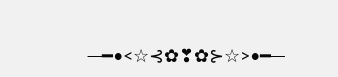─━•<☆⊰✿❣✿⊱☆>•━─